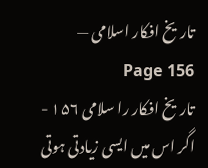تاریخ افکار اسلامی — Page 156
تاریخ افکار را سلامی ۱۵۶ - اگر اس میں ایسی زیادتی ہوتی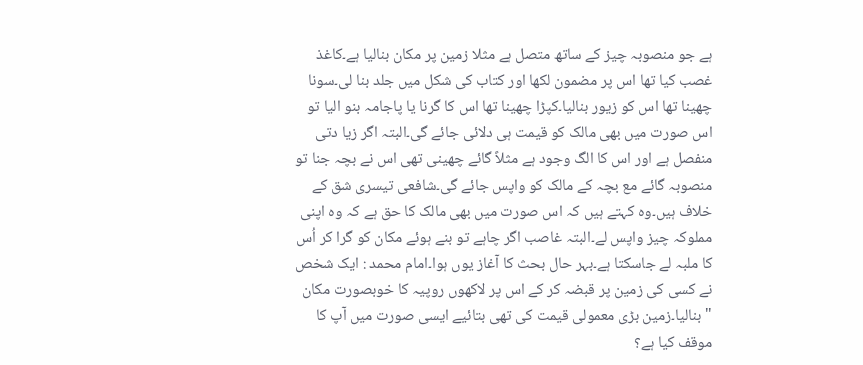ہے جو منصوبہ چیز کے ساتھ متصل ہے مثلا زمین پر مکان بنالیا ہے۔کاغذ غصب کیا تھا اس پر مضمون لکھا اور کتاب کی شکل میں جلد بنا لی۔سونا چھینا تھا اس کو زیور بنالیا۔کپڑا چھینا تھا اس کا گرنا یا پاجامہ بنو الیا تو اس صورت میں بھی مالک کو قیمت ہی دلائی جائے گی۔البتہ اگر زیا دتی منفصل ہے اور اس کا الگ وجود ہے مثلاً گائے چھینی تھی اس نے بچہ جنا تو منصوبہ گائے مع بچہ کے مالک کو واپس جائے گی۔شافعی تیسری شق کے خلاف ہیں۔وہ کہتے ہیں کہ اس صورت میں بھی مالک کا حق ہے کہ وہ اپنی مملوکہ چیز واپس لے۔البتہ غاصب اگر چاہے تو بنے ہوئے مکان کو گرا کر اُس کا ملبہ لے جاسکتا ہے۔بہر حال بحث کا آغاز یوں ہوا۔امام محمد : ایک شخص نے کسی کی زمین پر قبضہ کر کے اس پر لاکھوں روپیہ کا خوبصورت مکان " بنالیا۔زمین بڑی معمولی قیمت کی تھی بتائیے ایسی صورت میں آپ کا موقف کیا ہے؟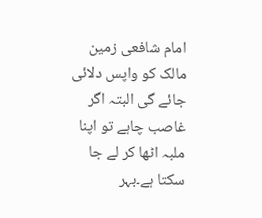امام شافعی زمین مالک کو واپس دلائی جائے گی البتہ اگر غاصب چاہے تو اپنا ملبہ اٹھا کر لے جا سکتا ہے۔بہر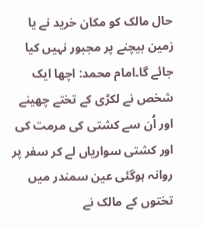حال مالک کو مکان خرید نے یا زمین بیچنے پر مجبور نہیں کیا جائے گا۔امام محمد: اچھا ایک شخص نے لکڑی کے تختے چھینے اور اُن سے کشتی کی مرمت کی اور کشتی سواریاں لے کر سفر پر روانہ ہوگئی عین سمندر میں تختوں کے مالک نے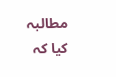مطالبہ کیا کہ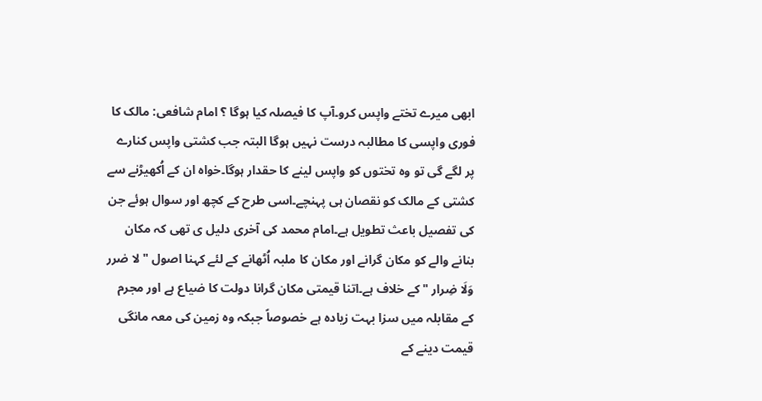ابھی میرے تختے واپس کرو۔آپ کا فیصلہ کیا ہوگا ؟ امام شافعی: مالک کا فوری واپسی کا مطالبہ درست نہیں ہوگا البتہ جب کشتی واپس کنارے پر لگے گی تو وہ تختوں کو واپس لینے کا حقدار ہوگا۔خواہ ان کے اُکھیڑنے سے کشتی کے مالک کو نقصان ہی پہنچے۔اسی طرح کے کچھ اور سوال ہوئے جن کی تفصیل باعث تطویل ہے۔امام محمد کی آخری دلیل ی تھی کہ مکان بنانے والے کو مکان گرانے اور مکان کا ملبہ اُٹھانے کے لئے کہنا اصول " لا ضرر وَلَا ضِرار " کے خلاف ہے۔اتنا قیمتی مکان گرانا دولت کا ضیاع ہے اور مجرم کے مقابلہ میں سزا بہت زیادہ ہے خصوصاً جبکہ وہ زمین کی معہ مانگی قیمت دینے کے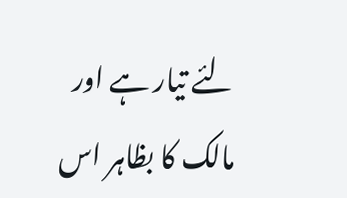لئے تیار ہے اور مالک کا بظاہر اس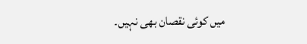میں کوئی نقصان بھی نہیں۔